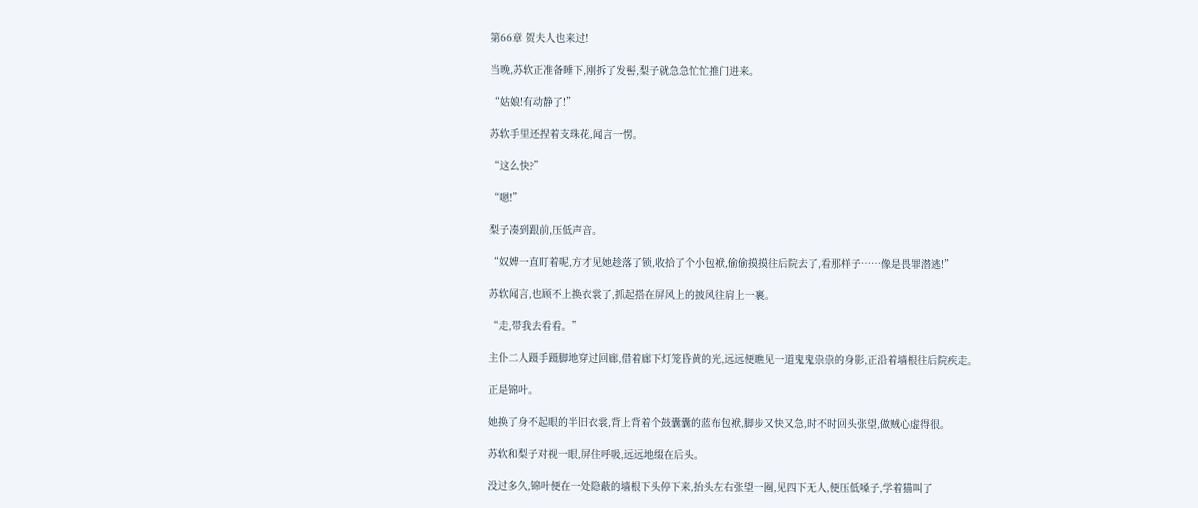第66章 贺夫人也来过!

当晚,苏软正准备睡下,刚拆了发髻,梨子就急急忙忙推门进来。

“姑娘!有动静了!”

苏软手里还捏着支珠花,闻言一愣。

“这么快?”

“嗯!”

梨子凑到跟前,压低声音。

“奴婢一直盯着呢,方才见她趁落了锁,收拾了个小包袱,偷偷摸摸往后院去了,看那样子……像是畏罪潜逃!”

苏软闻言,也顾不上换衣裳了,抓起搭在屏风上的披风往肩上一裹。

“走,带我去看看。”

主仆二人蹑手蹑脚地穿过回廊,借着廊下灯笼昏黄的光,远远便瞧见一道鬼鬼祟祟的身影,正沿着墙根往后院疾走。

正是锦叶。

她换了身不起眼的半旧衣裳,背上背着个鼓囊囊的蓝布包袱,脚步又快又急,时不时回头张望,做贼心虚得很。

苏软和梨子对视一眼,屏住呼吸,远远地缀在后头。

没过多久,锦叶便在一处隐蔽的墙根下头停下来,抬头左右张望一圈,见四下无人,便压低嗓子,学着猫叫了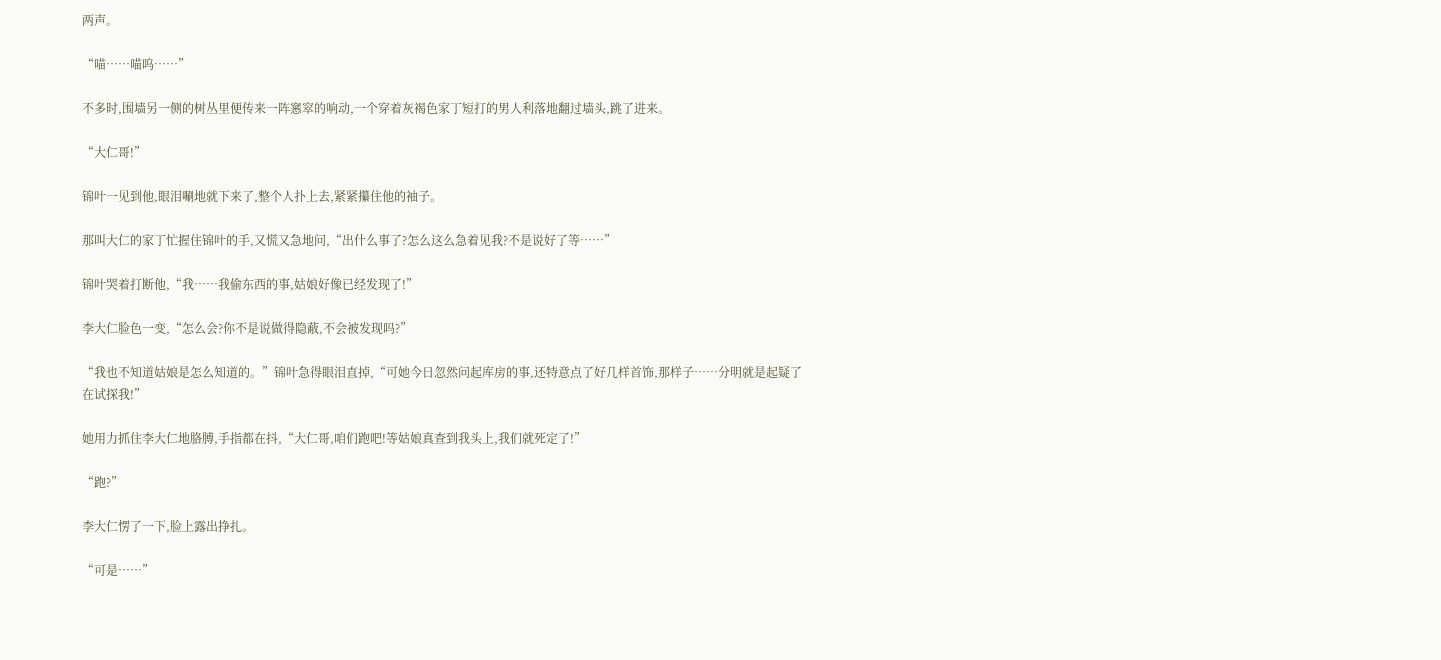两声。

“喵……喵呜……”

不多时,围墙另一侧的树丛里便传来一阵窸窣的响动,一个穿着灰褐色家丁短打的男人利落地翻过墙头,跳了进来。

“大仁哥!”

锦叶一见到他,眼泪唰地就下来了,整个人扑上去,紧紧攥住他的袖子。

那叫大仁的家丁忙握住锦叶的手,又慌又急地问,“出什么事了?怎么这么急着见我?不是说好了等……”

锦叶哭着打断他,“我……我偷东西的事,姑娘好像已经发现了!”

李大仁脸色一变,“怎么会?你不是说做得隐蔽,不会被发现吗?”

“我也不知道姑娘是怎么知道的。”锦叶急得眼泪直掉,“可她今日忽然问起库房的事,还特意点了好几样首饰,那样子……分明就是起疑了在试探我!”

她用力抓住李大仁地胳膊,手指都在抖,“大仁哥,咱们跑吧!等姑娘真查到我头上,我们就死定了!”

“跑?”

李大仁愣了一下,脸上露出挣扎。

“可是……”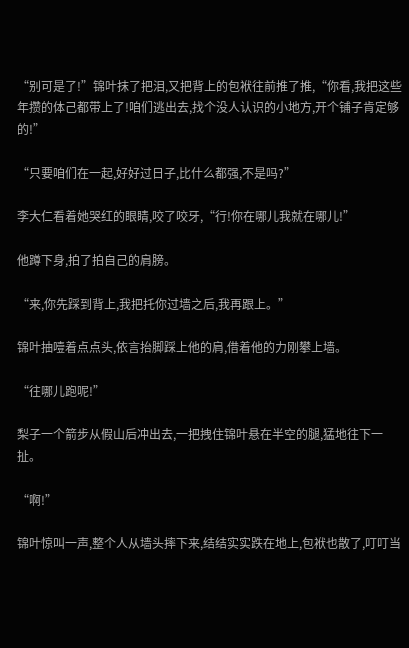“别可是了!”锦叶抹了把泪,又把背上的包袱往前推了推,“你看,我把这些年攒的体己都带上了!咱们逃出去,找个没人认识的小地方,开个铺子肯定够的!”

“只要咱们在一起,好好过日子,比什么都强,不是吗?”

李大仁看着她哭红的眼睛,咬了咬牙,“行!你在哪儿我就在哪儿!”

他蹲下身,拍了拍自己的肩膀。

“来,你先踩到背上,我把托你过墙之后,我再跟上。”

锦叶抽噎着点点头,依言抬脚踩上他的肩,借着他的力刚攀上墙。

“往哪儿跑呢!”

梨子一个箭步从假山后冲出去,一把拽住锦叶悬在半空的腿,猛地往下一扯。

“啊!”

锦叶惊叫一声,整个人从墙头摔下来,结结实实跌在地上,包袱也散了,叮叮当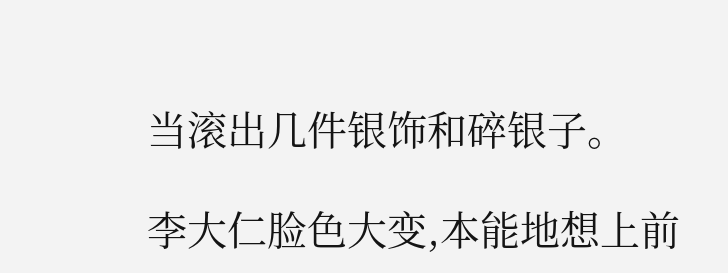当滚出几件银饰和碎银子。

李大仁脸色大变,本能地想上前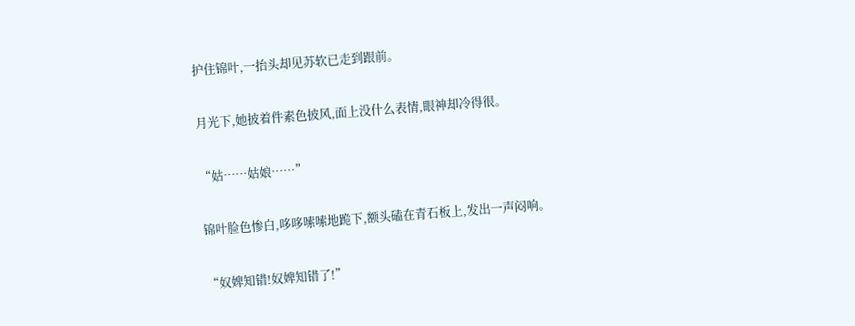护住锦叶,一抬头却见苏软已走到跟前。

月光下,她披着件素色披风,面上没什么表情,眼神却冷得很。

“姑……姑娘……”

锦叶脸色惨白,哆哆嗦嗦地跪下,额头磕在青石板上,发出一声闷响。

“奴婢知错!奴婢知错了!”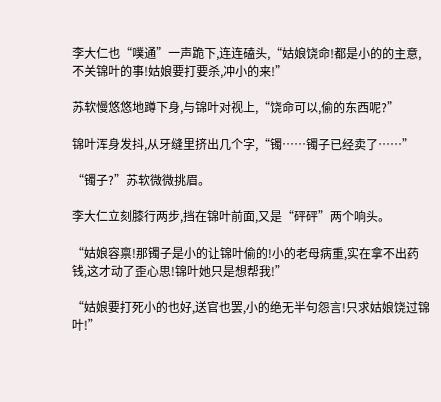李大仁也“噗通”一声跪下,连连磕头,“姑娘饶命!都是小的的主意,不关锦叶的事!姑娘要打要杀,冲小的来!”

苏软慢悠悠地蹲下身,与锦叶对视上,“饶命可以,偷的东西呢?”

锦叶浑身发抖,从牙缝里挤出几个字,“镯……镯子已经卖了……”

“镯子?”苏软微微挑眉。

李大仁立刻膝行两步,挡在锦叶前面,又是“砰砰”两个响头。

“姑娘容禀!那镯子是小的让锦叶偷的!小的老母病重,实在拿不出药钱,这才动了歪心思!锦叶她只是想帮我!”

“姑娘要打死小的也好,送官也罢,小的绝无半句怨言!只求姑娘饶过锦叶!”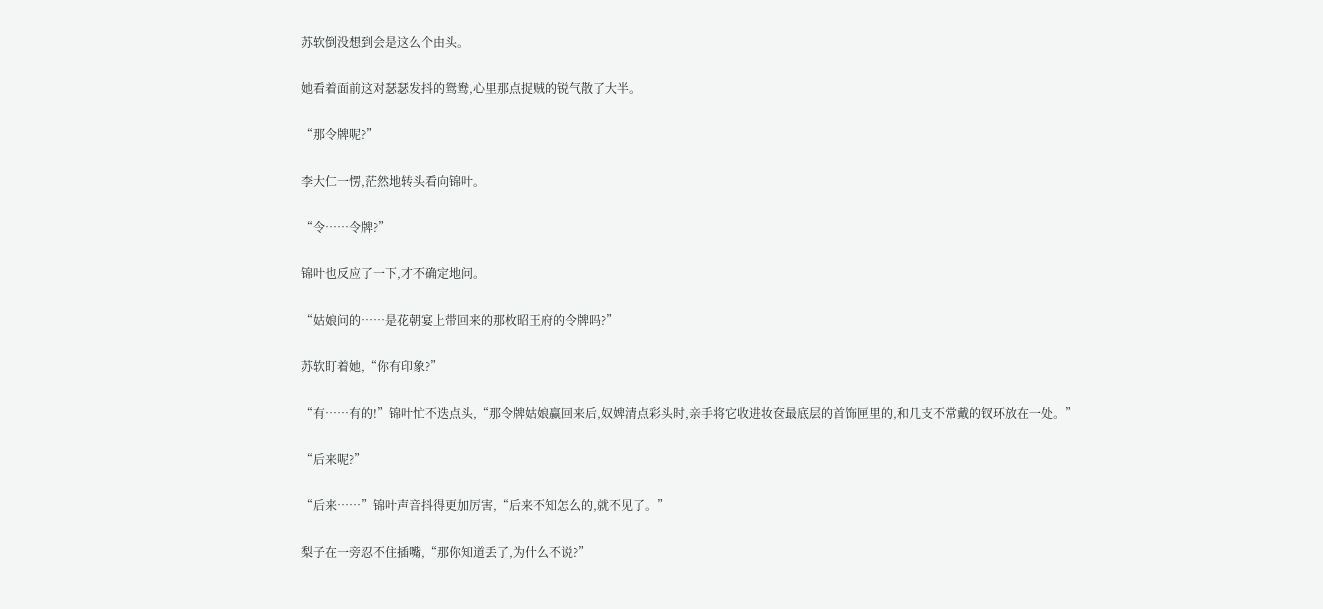苏软倒没想到会是这么个由头。

她看着面前这对瑟瑟发抖的鸳鸯,心里那点捉贼的锐气散了大半。

“那令牌呢?”

李大仁一愣,茫然地转头看向锦叶。

“令……令牌?”

锦叶也反应了一下,才不确定地问。

“姑娘问的……是花朝宴上带回来的那枚昭王府的令牌吗?”

苏软盯着她,“你有印象?”

“有……有的!”锦叶忙不迭点头,“那令牌姑娘赢回来后,奴婢清点彩头时,亲手将它收进妆奁最底层的首饰匣里的,和几支不常戴的钗环放在一处。”

“后来呢?”

“后来……”锦叶声音抖得更加厉害,“后来不知怎么的,就不见了。”

梨子在一旁忍不住插嘴,“那你知道丢了,为什么不说?”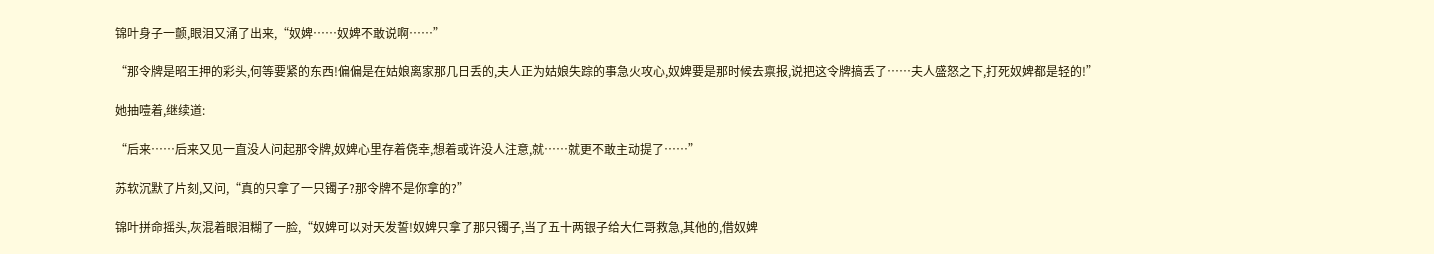锦叶身子一颤,眼泪又涌了出来,“奴婢……奴婢不敢说啊……”

“那令牌是昭王押的彩头,何等要紧的东西!偏偏是在姑娘离家那几日丢的,夫人正为姑娘失踪的事急火攻心,奴婢要是那时候去禀报,说把这令牌搞丢了……夫人盛怒之下,打死奴婢都是轻的!”

她抽噎着,继续道:

“后来……后来又见一直没人问起那令牌,奴婢心里存着侥幸,想着或许没人注意,就……就更不敢主动提了……”

苏软沉默了片刻,又问,“真的只拿了一只镯子?那令牌不是你拿的?”

锦叶拼命摇头,灰混着眼泪糊了一脸,“奴婢可以对天发誓!奴婢只拿了那只镯子,当了五十两银子给大仁哥救急,其他的,借奴婢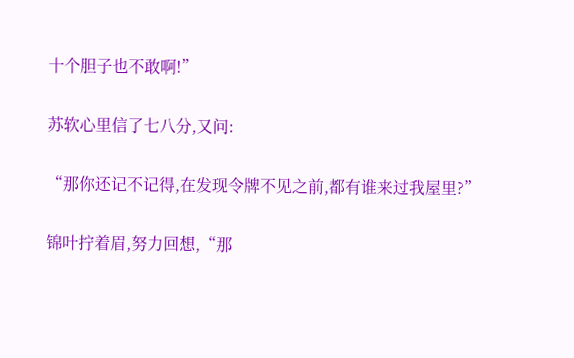十个胆子也不敢啊!”

苏软心里信了七八分,又问:

“那你还记不记得,在发现令牌不见之前,都有谁来过我屋里?”

锦叶拧着眉,努力回想,“那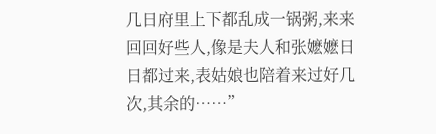几日府里上下都乱成一锅粥,来来回回好些人,像是夫人和张嬷嬷日日都过来,表姑娘也陪着来过好几次,其余的……”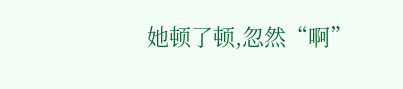她顿了顿,忽然“啊”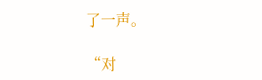了一声。

“对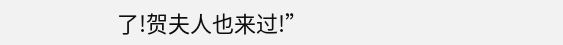了!贺夫人也来过!”